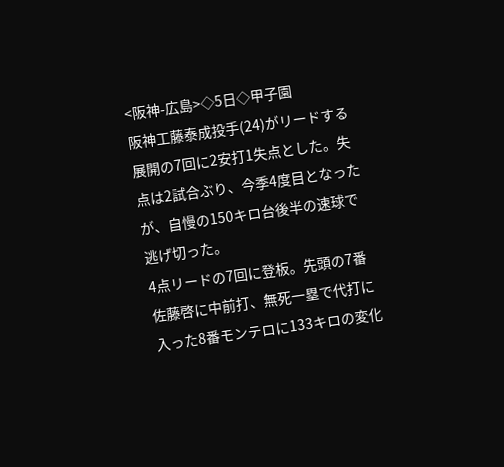<阪神-広島>◇5日◇甲子園
阪神工藤泰成投手(24)がリードする展開の7回に2安打1失点とした。失点は2試合ぶり、今季4度目となったが、自慢の150キロ台後半の速球で逃げ切った。
4点リードの7回に登板。先頭の7番佐藤啓に中前打、無死一塁で代打に入った8番モンテロに133キロの変化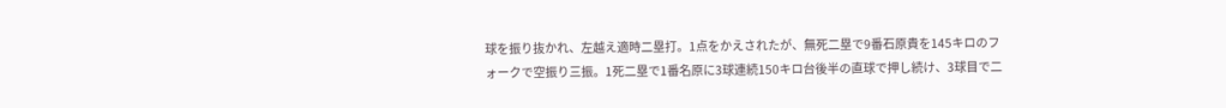球を振り抜かれ、左越え適時二塁打。1点をかえされたが、無死二塁で9番石原貴を145キロのフォークで空振り三振。1死二塁で1番名原に3球連続150キロ台後半の直球で押し続け、3球目で二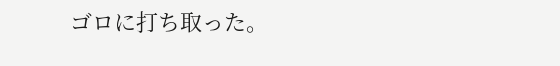ゴロに打ち取った。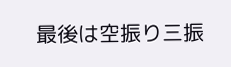最後は空振り三振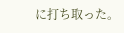に打ち取った。